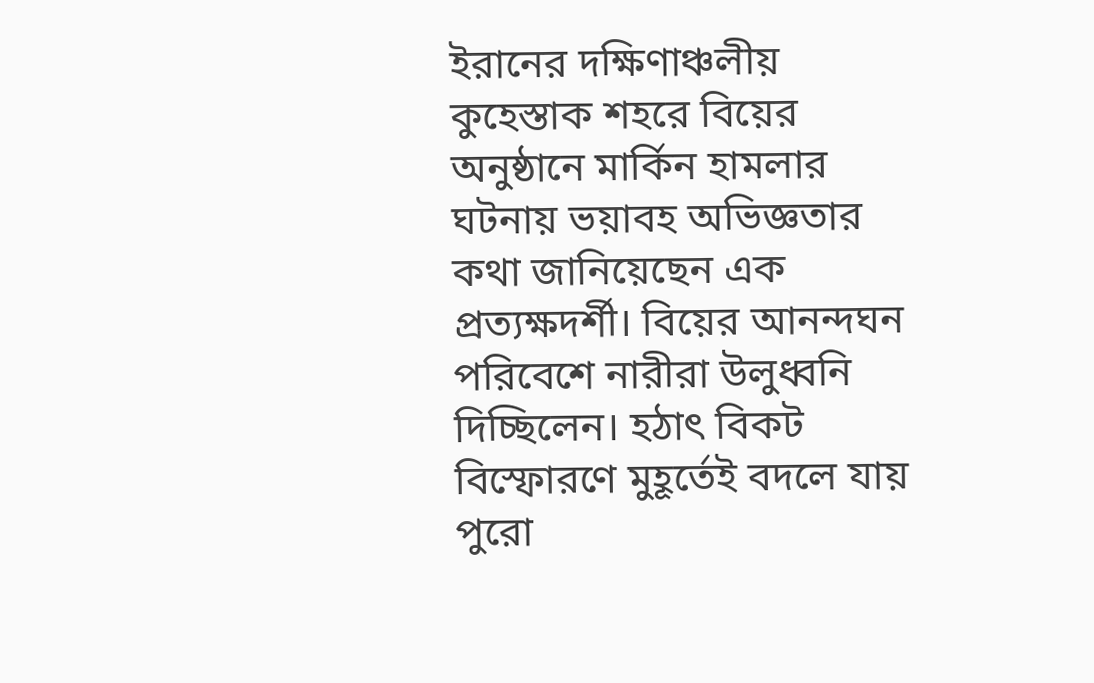ইরানের দক্ষিণাঞ্চলীয় কুহেস্তাক শহরে বিয়ের অনুষ্ঠানে মার্কিন হামলার ঘটনায় ভয়াবহ অভিজ্ঞতার কথা জানিয়েছেন এক প্রত্যক্ষদর্শী। বিয়ের আনন্দঘন পরিবেশে নারীরা উলুধ্বনি দিচ্ছিলেন। হঠাৎ বিকট বিস্ফোরণে মুহূর্তেই বদলে যায় পুরো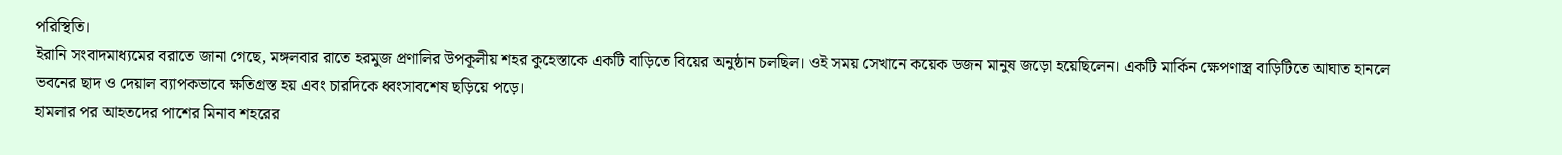পরিস্থিতি।
ইরানি সংবাদমাধ্যমের বরাতে জানা গেছে, মঙ্গলবার রাতে হরমুজ প্রণালির উপকূলীয় শহর কুহেস্তাকে একটি বাড়িতে বিয়ের অনুষ্ঠান চলছিল। ওই সময় সেখানে কয়েক ডজন মানুষ জড়ো হয়েছিলেন। একটি মার্কিন ক্ষেপণাস্ত্র বাড়িটিতে আঘাত হানলে ভবনের ছাদ ও দেয়াল ব্যাপকভাবে ক্ষতিগ্রস্ত হয় এবং চারদিকে ধ্বংসাবশেষ ছড়িয়ে পড়ে।
হামলার পর আহতদের পাশের মিনাব শহরের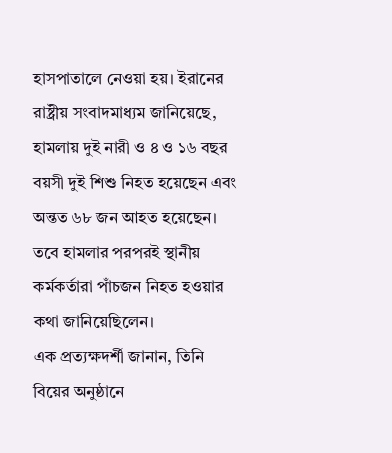হাসপাতালে নেওয়া হয়। ইরানের রাষ্ট্রীয় সংবাদমাধ্যম জানিয়েছে, হামলায় দুই নারী ও ৪ ও ১৬ বছর বয়সী দুই শিশু নিহত হয়েছেন এবং অন্তত ৬৮ জন আহত হয়েছেন। তবে হামলার পরপরই স্থানীয় কর্মকর্তারা পাঁচজন নিহত হওয়ার কথা জানিয়েছিলেন।
এক প্রত্যক্ষদর্শী জানান, তিনি বিয়ের অনুষ্ঠানে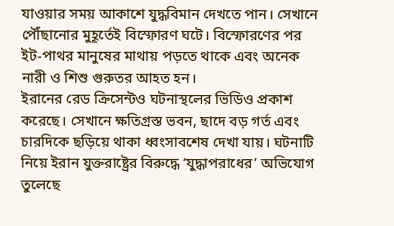যাওয়ার সময় আকাশে যুদ্ধবিমান দেখতে পান। সেখানে পৌঁছানোর মুহূর্তেই বিস্ফোরণ ঘটে। বিস্ফোরণের পর ইট-পাথর মানুষের মাথায় পড়তে থাকে এবং অনেক নারী ও শিশু গুরুতর আহত হন।
ইরানের রেড ক্রিসেন্টও ঘটনাস্থলের ভিডিও প্রকাশ করেছে। সেখানে ক্ষতিগ্রস্ত ভবন, ছাদে বড় গর্ত এবং চারদিকে ছড়িয়ে থাকা ধ্বংসাবশেষ দেখা যায়। ঘটনাটি নিয়ে ইরান যুক্তরাষ্ট্রের বিরুদ্ধে ‘যুদ্ধাপরাধের’ অভিযোগ তুলেছে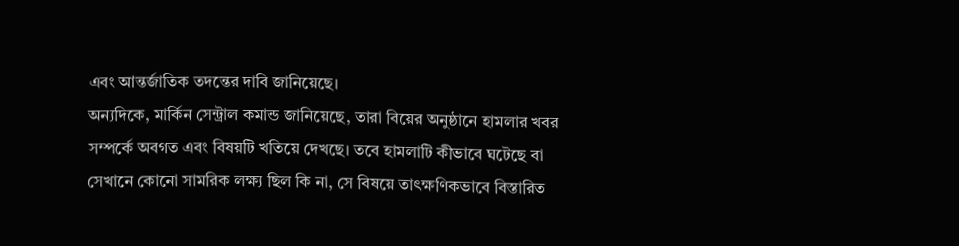এবং আন্তর্জাতিক তদন্তের দাবি জানিয়েছে।
অন্যদিকে, মার্কিন সেন্ট্রাল কমান্ড জানিয়েছে, তারা বিয়ের অনুষ্ঠানে হামলার খবর সম্পর্কে অবগত এবং বিষয়টি খতিয়ে দেখছে। তবে হামলাটি কীভাবে ঘটেছে বা সেখানে কোনো সামরিক লক্ষ্য ছিল কি না, সে বিষয়ে তাৎক্ষণিকভাবে বিস্তারিত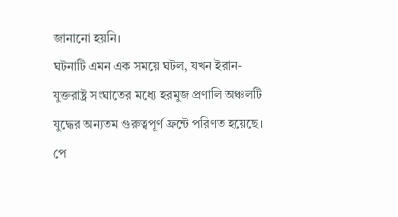জানানো হয়নি।
ঘটনাটি এমন এক সময়ে ঘটল, যখন ইরান-যুক্তরাষ্ট্র সংঘাতের মধ্যে হরমুজ প্রণালি অঞ্চলটি যুদ্ধের অন্যতম গুরুত্বপূর্ণ ফ্রন্টে পরিণত হয়েছে।
পে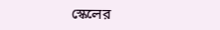স্কেলের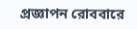প্রজ্ঞাপন রোববারে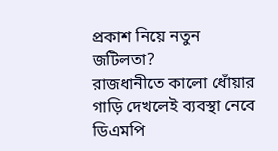প্রকাশ নিয়ে নতুন জটিলতা?
রাজধানীতে কালো ধোঁয়ার গাড়ি দেখলেই ব্যবস্থা নেবে ডিএমপি